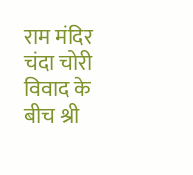राम मंदिर चंदा चोरी विवाद के बीच श्री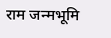राम जन्मभूमि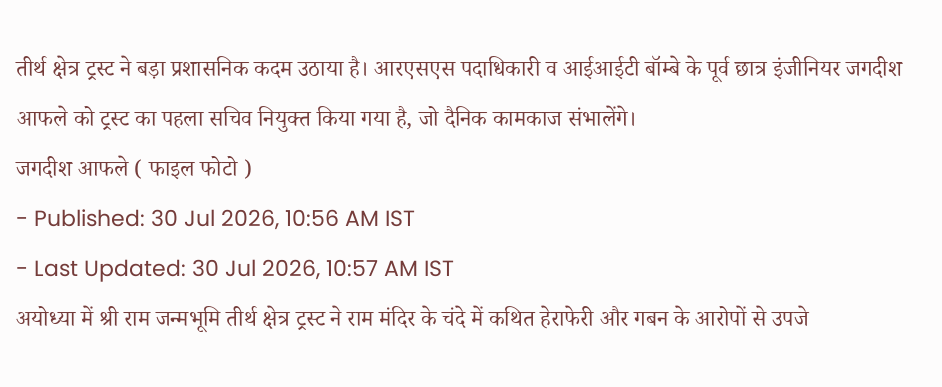तीर्थ क्षेत्र ट्रस्ट ने बड़ा प्रशासनिक कदम उठाया है। आरएसएस पदाधिकारी व आईआईटी बॉम्बे के पूर्व छात्र इंजीनियर जगदीश आफले को ट्रस्ट का पहला सचिव नियुक्त किया गया है, जो दैनिक कामकाज संभालेंगे।
जगदीश आफले ( फाइल फोटो )
- Published: 30 Jul 2026, 10:56 AM IST
- Last Updated: 30 Jul 2026, 10:57 AM IST
अयोध्या में श्री राम जन्मभूमि तीर्थ क्षेत्र ट्रस्ट ने राम मंदिर के चंदे में कथित हेराफेरी और गबन के आरोपों से उपजे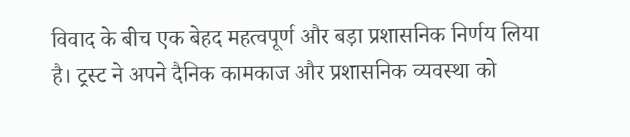विवाद के बीच एक बेहद महत्वपूर्ण और बड़ा प्रशासनिक निर्णय लिया है। ट्रस्ट ने अपने दैनिक कामकाज और प्रशासनिक व्यवस्था को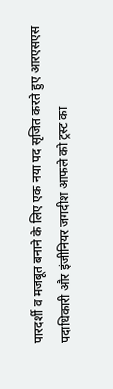पारदर्शी व मजबूत बनाने के लिए एक नया पद सृजित करते हुए आरएसएस पदाधिकारी और इंजीनियर जगदीश आफले को ट्रस्ट का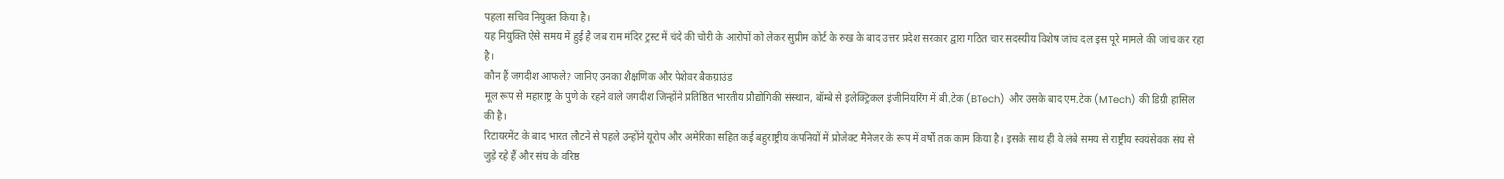पहला सचिव नियुक्त किया है।
यह नियुक्ति ऐसे समय में हुई है जब राम मंदिर ट्रस्ट में चंदे की चोरी के आरोपों को लेकर सुप्रीम कोर्ट के रुख के बाद उत्तर प्रदेश सरकार द्वारा गठित चार सदस्यीय विशेष जांच दल इस पूरे मामले की जांच कर रहा है।
कौन हैं जगदीश आफले? जानिए उनका शैक्षणिक और पेशेवर बैकग्राउंड
मूल रूप से महाराष्ट्र के पुणे के रहने वाले जगदीश जिन्होंने प्रतिष्ठित भारतीय प्रौद्योगिकी संस्थान, बॉम्बे से इलेक्ट्रिकल इंजीनियरिंग में बी.टेक (BTech) और उसके बाद एम.टेक (MTech) की डिग्री हासिल की है।
रिटायरमेंट के बाद भारत लौटने से पहले उन्होंने यूरोप और अमेरिका सहित कई बहुराष्ट्रीय कंपनियों में प्रोजेक्ट मैनेजर के रूप में वर्षों तक काम किया है। इसके साथ ही वे लंबे समय से राष्ट्रीय स्वयंसेवक संघ से जुड़े रहे हैं और संघ के वरिष्ठ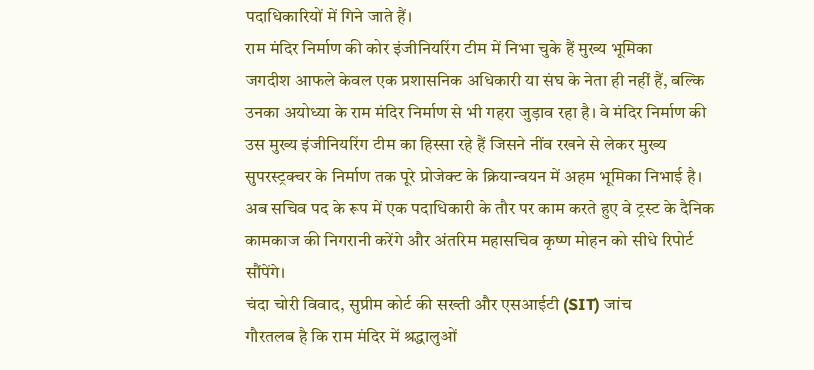पदाधिकारियों में गिने जाते हैं।
राम मंदिर निर्माण की कोर इंजीनियरिंग टीम में निभा चुके हैं मुख्य भूमिका
जगदीश आफले केवल एक प्रशासनिक अधिकारी या संघ के नेता ही नहीं हैं, बल्कि उनका अयोध्या के राम मंदिर निर्माण से भी गहरा जुड़ाव रहा है। वे मंदिर निर्माण की उस मुख्य इंजीनियरिंग टीम का हिस्सा रहे हैं जिसने नींव रखने से लेकर मुख्य सुपरस्ट्रक्चर के निर्माण तक पूरे प्रोजेक्ट के क्रियान्वयन में अहम भूमिका निभाई है।
अब सचिव पद के रूप में एक पदाधिकारी के तौर पर काम करते हुए वे ट्रस्ट के दैनिक कामकाज की निगरानी करेंगे और अंतरिम महासचिव कृष्ण मोहन को सीधे रिपोर्ट सौंपेंगे।
चंदा चोरी विवाद, सुप्रीम कोर्ट की सख्ती और एसआईटी (SIT) जांच
गौरतलब है कि राम मंदिर में श्रद्धालुओं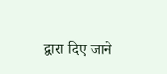द्वारा दिए जाने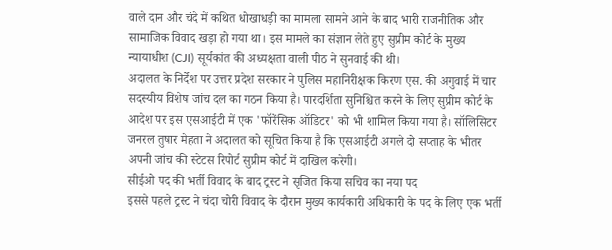वाले दान और चंदे में कथित धोखाधड़ी का मामला सामने आने के बाद भारी राजनीतिक और सामाजिक विवाद खड़ा हो गया था। इस मामले का संज्ञान लेते हुए सुप्रीम कोर्ट के मुख्य न्यायाधीश (CJI) सूर्यकांत की अध्यक्षता वाली पीठ ने सुनवाई की थी।
अदालत के निर्देश पर उत्तर प्रदेश सरकार ने पुलिस महानिरीक्षक किरण एस. की अगुवाई में चार सदस्यीय विशेष जांच दल का गठन किया है। पारदर्शिता सुनिश्चित करने के लिए सुप्रीम कोर्ट के आदेश पर इस एसआईटी में एक 'फॉरेंसिक ऑडिटर' को भी शामिल किया गया है। सॉलिसिटर जनरल तुषार मेहता ने अदालत को सूचित किया है कि एसआईटी अगले दो सप्ताह के भीतर अपनी जांच की स्टेटस रिपोर्ट सुप्रीम कोर्ट में दाखिल करेगी।
सीईओ पद की भर्ती विवाद के बाद ट्रस्ट ने सृजित किया सचिव का नया पद
इससे पहले ट्रस्ट ने चंदा चोरी विवाद के दौरान मुख्य कार्यकारी अधिकारी के पद के लिए एक भर्ती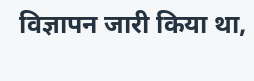विज्ञापन जारी किया था,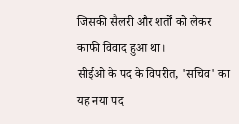जिसकी सैलरी और शर्तों को लेकर काफी विवाद हुआ था।
सीईओ के पद के विपरीत, 'सचिव' का यह नया पद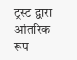ट्रस्ट द्वारा आंतरिक रूप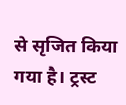से सृजित किया गया है। ट्रस्ट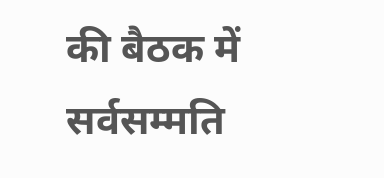की बैठक में सर्वसम्मति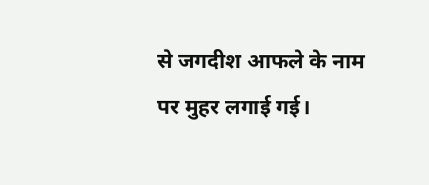से जगदीश आफले के नाम पर मुहर लगाई गई।